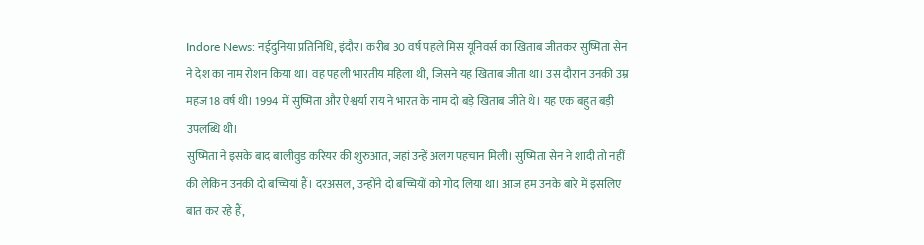Indore News: नईदुनिया प्रतिनिधि, इंदौर। करीब 30 वर्ष पहले मिस यूनिवर्स का खिताब जीतकर सुष्मिता सेन ने देश का नाम रोशन किया था। वह पहली भारतीय महिला थी, जिसने यह खिताब जीता था। उस दौरान उनकी उम्र महज 18 वर्ष थी। 1994 में सुष्मिता और ऐश्वर्या राय ने भारत के नाम दो बड़े खिताब जीते थे। यह एक बहुत बड़ी उपलब्धि थी।
सुष्मिता ने इसके बाद बालीवुड करियर की शुरुआत, जहां उन्हें अलग पहचान मिली। सुष्मिता सेन ने शादी तो नहीं की लेकिन उनकी दो बच्चियां हैं। दरअसल, उन्होंने दो बच्चियों को गोद लिया था। आज हम उनके बारे में इसलिए बात कर रहे हैं,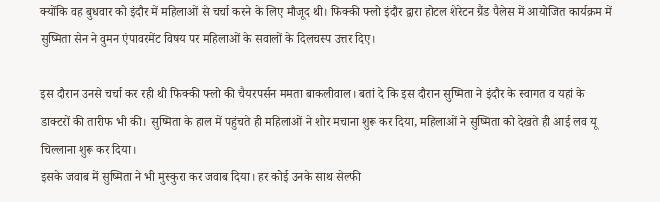क्योंकि वह बुधवार को इंदौर में महिलाओं से चर्चा करने के लिए मौजूद थी। फिक्की फ्लो इंदौर द्वारा होटल शेरेटन ग्रैंड पैलेस में आयोजित कार्यक्रम में सुष्मिता सेन ने वुमन एंपावरमेंट विषय पर महिलाओं के सवालों के दिलचस्प उत्तर दिए।

इस दौरान उनसे चर्चा कर रही थी फिक्की फ्लो की चैयरपर्सन ममता बाकलीवाल। बतां दे कि इस दौरान सुष्मिता ने इंदौर के स्वागत व यहां के डाक्टरों की तारीफ भी की। सुष्मिता के हाल में पहुंचते ही महिलाओं ने शोर मचाना शुरू कर दिया, महिलाओं ने सुष्मिता को देखते ही आई लव यू चिल्लाना शुरू कर दिया।
इसके जवाब में सुष्मिता ने भी मुस्कुरा कर जवाब दिया। हर कोई उनके साथ सेल्फी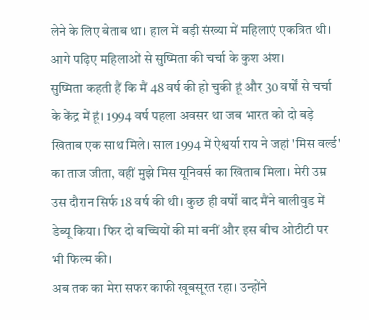लेने के लिए बेताब था। हाल में बड़ी संख्या में महिलाएं एकत्रित थी। आगे पढ़िए महिलाओं से सुष्मिता की चर्चा के कुश अंश।
सुष्मिता कहती हैं कि मैं 48 वर्ष की हो चुकी हूं और 30 वर्षों से चर्चा के केंद्र में हूं। 1994 वर्ष पहला अवसर था जब भारत को दो बड़े खिताब एक साथ मिले। साल 1994 में ऐश्वर्या राय ने जहां 'मिस वर्ल्ड' का ताज जीता, वहीं मुझे मिस यूनिवर्स का खिताब मिला। मेरी उम्र उस दौरान सिर्फ 18 वर्ष की थी। कुछ ही वर्षों बाद मैंने बालीवुड में डेब्यू किया। फिर दो बच्चियों की मां बनीं और इस बीच ओटीटी पर भी फिल्म की।
अब तक का मेरा सफर काफी खूबसूरत रहा। उन्होंने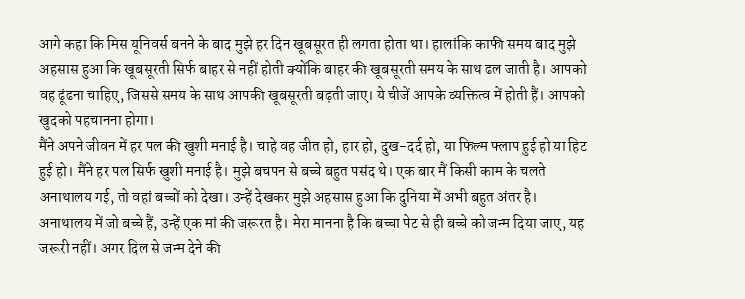आगे कहा कि मिस यूनिवर्स बनने के बाद मुझे हर दिन खूबसूरत ही लगता होता था। हालांकि काफी समय बाद मुझे अहसास हुआ कि खूबसूरती सिर्फ बाहर से नहीं होती क्योंकि बाहर की खूबसूरती समय के साथ ढल जाती है। आपको वह ढूंढना चाहिए, जिससे समय के साथ आपकी खूबसूरती बढ़ती जाए। ये चीजें आपके व्यक्तित्व में होती हैं। आपको खुदको पहचानना होगा।
मैंने अपने जीवन में हर पल की खुशी मनाई है। चाहे वह जीत हो, हार हो, दुख-दर्द हो, या फिल्म फ्लाप हुई हो या हिट हुई हो। मैंने हर पल सिर्फ खुशी मनाई है। मुझे बचपन से बच्चे बहुत पसंद थे। एक बार मैं किसी काम के चलते अनाथालय गई, तो वहां बच्चों को देखा। उन्हें देखकर मुझे अहसास हुआ कि दुनिया में अभी बहुत अंतर है।
अनाथालय में जो बच्चे हैं, उन्हें एक मां की जरूरत है। मेरा मानना है कि बच्चा पेट से ही बच्चे को जन्म दिया जाए, यह जरूरी नहीं। अगर दिल से जन्म देने की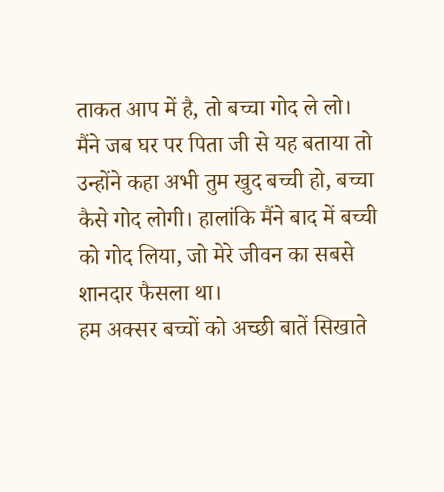ताकत आप में है, तो बच्चा गोद ले लो। मैंने जब घर पर पिता जी से यह बताया तो उन्होंने कहा अभी तुम खुद बच्ची हो, बच्चा कैसे गोद लोगी। हालांकि मैंने बाद में बच्ची को गोद लिया, जो मेरे जीवन का सबसे शानदार फैसला था।
हम अक्सर बच्चों को अच्छी बातें सिखाते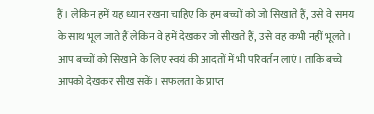हैं। लेकिन हमें यह ध्यान रखना चाहिए कि हम बच्चों को जो सिखाते हैं, उसे वे समय के साथ भूल जाते हैं लेकिन वे हमें देखकर जो सीखते हैं, उसे वह कभी नहीं भूलते। आप बच्चों को सिखाने के लिए स्वयं की आदतों में भी परिवर्तन लाएं। ताकि बच्चे आपको देखकर सीख सकें। सफलता के प्राप्त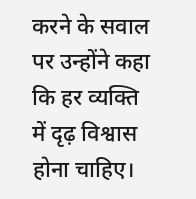करने के सवाल पर उन्होंने कहा कि हर व्यक्ति में दृढ़ विश्वास होना चाहिए।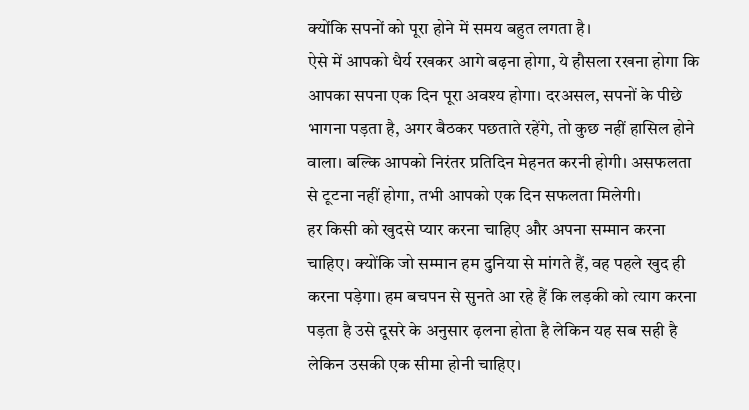क्योंकि सपनों को पूरा होने में समय बहुत लगता है।
ऐसे में आपको धैर्य रखकर आगे बढ़ना होगा, ये हौसला रखना होगा कि आपका सपना एक दिन पूरा अवश्य होगा। दरअसल, सपनों के पीछे भागना पड़ता है, अगर बैठकर पछताते रहेंगे, तो कुछ नहीं हासिल होने वाला। बल्कि आपको निरंतर प्रतिदिन मेहनत करनी होगी। असफलता से टूटना नहीं होगा, तभी आपको एक दिन सफलता मिलेगी।
हर किसी को खुदसे प्यार करना चाहिए और अपना सम्मान करना चाहिए। क्योंकि जो सम्मान हम दुनिया से मांगते हैं, वह पहले खुद ही करना पड़ेगा। हम बचपन से सुनते आ रहे हैं कि लड़की को त्याग करना पड़ता है उसे दूसरे के अनुसार ढ़लना होता है लेकिन यह सब सही है लेकिन उसकी एक सीमा होनी चाहिए।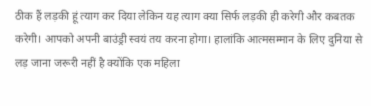ठीक हैं लड़की हूं त्याग कर दिया लेकिन यह त्याग क्या सिर्फ लड़की ही करेगी और कबतक करेगी। आपको अपनी बाउंड्री स्वयं तय करना होगा। हालांकि आत्मसम्मान के लिए दुनिया से लड़ जाना जरूरी नहीं है क्योंकि एक महिला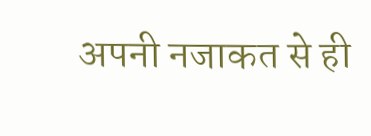अपनी नजाकत से ही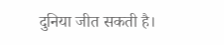दुनिया जीत सकती है।